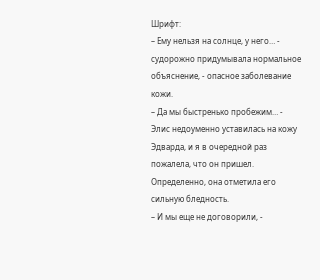Шрифт:
– Ему нельзя на солнце, у него… - судорожно придумывала нормальное объяснение, - опасное заболевание кожи.
– Да мы быстренько пробежим… - Элис недоуменно уставилась на кожу Эдварда, и я в очередной раз пожалела, что он пришел. Определенно, она отметила его сильную бледность.
– И мы еще не договорили, -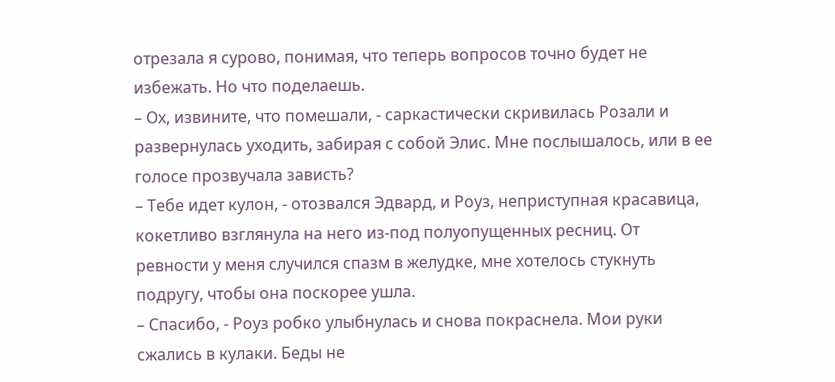отрезала я сурово, понимая, что теперь вопросов точно будет не избежать. Но что поделаешь.
– Ох, извините, что помешали, - саркастически скривилась Розали и развернулась уходить, забирая с собой Элис. Мне послышалось, или в ее голосе прозвучала зависть?
– Тебе идет кулон, - отозвался Эдвард, и Роуз, неприступная красавица, кокетливо взглянула на него из-под полуопущенных ресниц. От ревности у меня случился спазм в желудке, мне хотелось стукнуть подругу, чтобы она поскорее ушла.
– Спасибо, - Роуз робко улыбнулась и снова покраснела. Мои руки сжались в кулаки. Беды не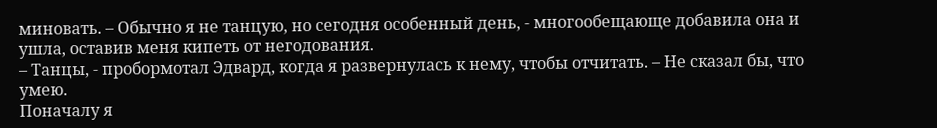миновать. – Обычно я не танцую, но сегодня особенный день, - многообещающе добавила она и ушла, оставив меня кипеть от негодования.
– Танцы, - пробормотал Эдвард, когда я развернулась к нему, чтобы отчитать. – Не сказал бы, что умею.
Поначалу я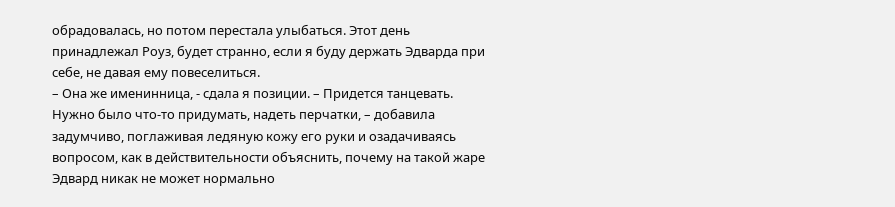обрадовалась, но потом перестала улыбаться. Этот день принадлежал Роуз, будет странно, если я буду держать Эдварда при себе, не давая ему повеселиться.
– Она же именинница, - сдала я позиции. – Придется танцевать. Нужно было что-то придумать, надеть перчатки, – добавила задумчиво, поглаживая ледяную кожу его руки и озадачиваясь вопросом, как в действительности объяснить, почему на такой жаре Эдвард никак не может нормально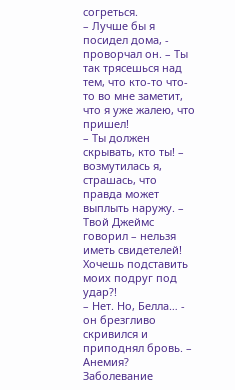согреться.
– Лучше бы я посидел дома, - проворчал он. – Ты так трясешься над тем, что кто-то что-то во мне заметит, что я уже жалею, что пришел!
– Ты должен скрывать, кто ты! – возмутилась я, страшась, что правда может выплыть наружу. – Твой Джеймс говорил – нельзя иметь свидетелей! Хочешь подставить моих подруг под удар?!
– Нет. Но, Белла… - он брезгливо скривился и приподнял бровь. – Анемия? Заболевание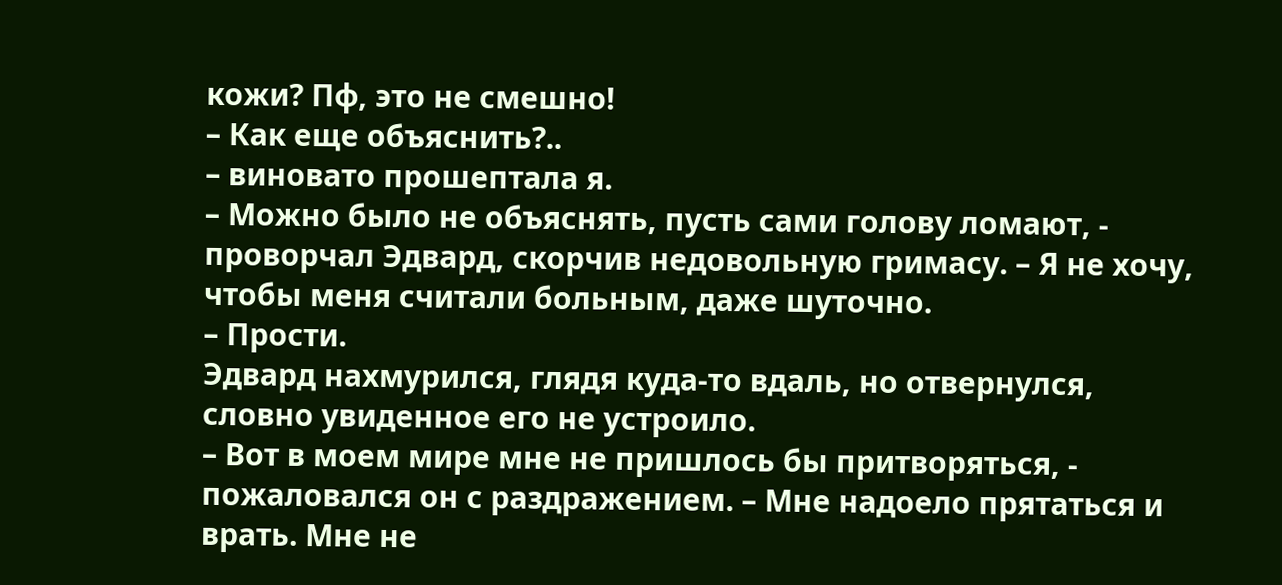кожи? Пф, это не смешно!
– Как еще объяснить?..
– виновато прошептала я.
– Можно было не объяснять, пусть сами голову ломают, - проворчал Эдвард, скорчив недовольную гримасу. – Я не хочу, чтобы меня считали больным, даже шуточно.
– Прости.
Эдвард нахмурился, глядя куда-то вдаль, но отвернулся, словно увиденное его не устроило.
– Вот в моем мире мне не пришлось бы притворяться, - пожаловался он с раздражением. – Мне надоело прятаться и врать. Мне не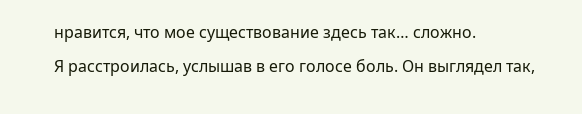нравится, что мое существование здесь так… сложно.
Я расстроилась, услышав в его голосе боль. Он выглядел так,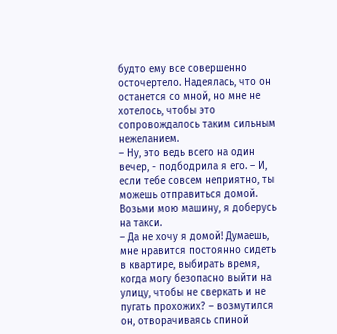будто ему все совершенно осточертело. Надеялась, что он останется со мной, но мне не хотелось, чтобы это сопровождалось таким сильным нежеланием.
– Ну, это ведь всего на один вечер, - подбодрила я его. – И, если тебе совсем неприятно, ты можешь отправиться домой. Возьми мою машину, я доберусь на такси.
– Да не хочу я домой! Думаешь, мне нравится постоянно сидеть в квартире, выбирать время, когда могу безопасно выйти на улицу, чтобы не сверкать и не пугать прохожих? – возмутился он, отворачиваясь спиной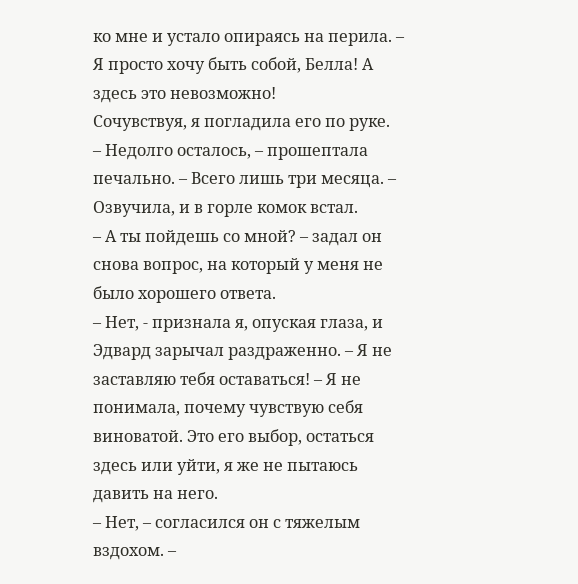ко мне и устало опираясь на перила. – Я просто хочу быть собой, Белла! А здесь это невозможно!
Сочувствуя, я погладила его по руке.
– Недолго осталось, – прошептала печально. – Всего лишь три месяца. – Озвучила, и в горле комок встал.
– А ты пойдешь со мной? – задал он снова вопрос, на который у меня не было хорошего ответа.
– Нет, - признала я, опуская глаза, и Эдвард зарычал раздраженно. – Я не заставляю тебя оставаться! – Я не понимала, почему чувствую себя виноватой. Это его выбор, остаться здесь или уйти, я же не пытаюсь давить на него.
– Нет, – согласился он с тяжелым вздохом. –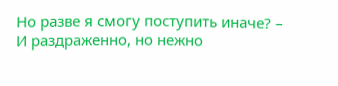Но разве я смогу поступить иначе? – И раздраженно, но нежно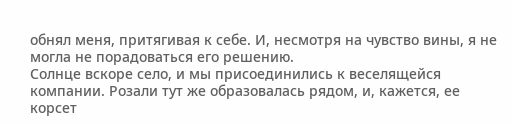обнял меня, притягивая к себе. И, несмотря на чувство вины, я не могла не порадоваться его решению.
Солнце вскоре село, и мы присоединились к веселящейся компании. Розали тут же образовалась рядом, и, кажется, ее корсет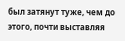был затянут туже, чем до этого, почти выставляя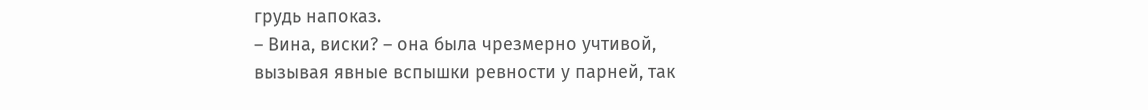грудь напоказ.
– Вина, виски? – она была чрезмерно учтивой, вызывая явные вспышки ревности у парней, так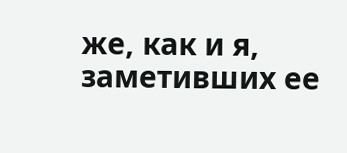же, как и я, заметивших ее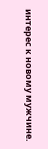интерес к новому мужчине.